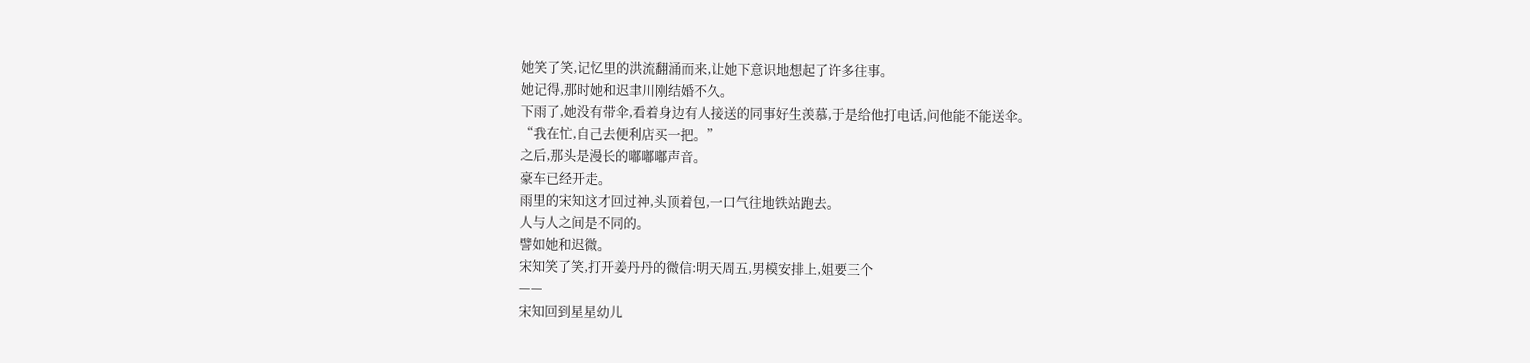她笑了笑,记忆里的洪流翻涌而来,让她下意识地想起了许多往事。
她记得,那时她和迟聿川刚结婚不久。
下雨了,她没有带伞,看着身边有人接送的同事好生羡慕,于是给他打电话,问他能不能送伞。
“我在忙,自己去便利店买一把。”
之后,那头是漫长的嘟嘟嘟声音。
豪车已经开走。
雨里的宋知这才回过神,头顶着包,一口气往地铁站跑去。
人与人之间是不同的。
譬如她和迟微。
宋知笑了笑,打开姜丹丹的微信:明天周五,男模安排上,姐要三个
——
宋知回到星星幼儿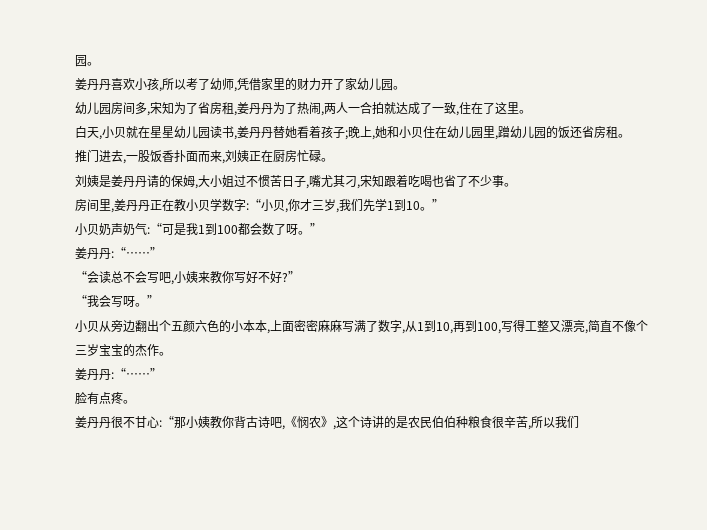园。
姜丹丹喜欢小孩,所以考了幼师,凭借家里的财力开了家幼儿园。
幼儿园房间多,宋知为了省房租,姜丹丹为了热闹,两人一合拍就达成了一致,住在了这里。
白天,小贝就在星星幼儿园读书,姜丹丹替她看着孩子;晚上,她和小贝住在幼儿园里,蹭幼儿园的饭还省房租。
推门进去,一股饭香扑面而来,刘姨正在厨房忙碌。
刘姨是姜丹丹请的保姆,大小姐过不惯苦日子,嘴尤其刁,宋知跟着吃喝也省了不少事。
房间里,姜丹丹正在教小贝学数字:“小贝,你才三岁,我们先学1到10。”
小贝奶声奶气:“可是我1到100都会数了呀。”
姜丹丹:“……”
“会读总不会写吧,小姨来教你写好不好?”
“我会写呀。”
小贝从旁边翻出个五颜六色的小本本,上面密密麻麻写满了数字,从1到10,再到100,写得工整又漂亮,简直不像个三岁宝宝的杰作。
姜丹丹:“……”
脸有点疼。
姜丹丹很不甘心:“那小姨教你背古诗吧,《悯农》,这个诗讲的是农民伯伯种粮食很辛苦,所以我们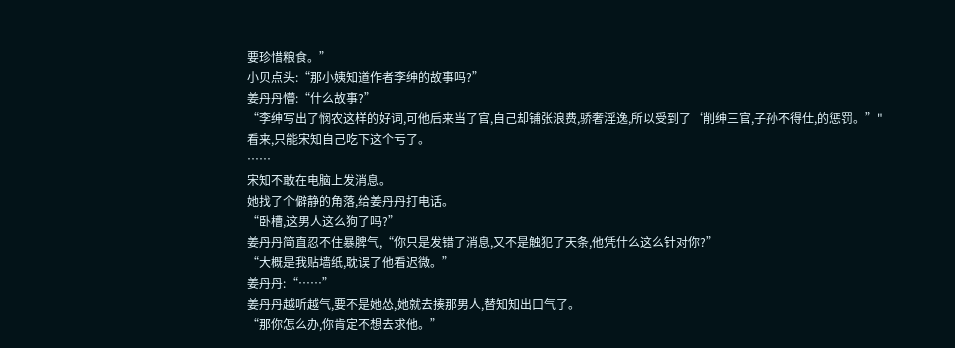要珍惜粮食。”
小贝点头:“那小姨知道作者李绅的故事吗?”
姜丹丹懵:“什么故事?”
“李绅写出了悯农这样的好词,可他后来当了官,自己却铺张浪费,骄奢淫逸,所以受到了‘削绅三官,子孙不得仕,的惩罚。”"
看来,只能宋知自己吃下这个亏了。
……
宋知不敢在电脑上发消息。
她找了个僻静的角落,给姜丹丹打电话。
“卧槽,这男人这么狗了吗?”
姜丹丹简直忍不住暴脾气,“你只是发错了消息,又不是触犯了天条,他凭什么这么针对你?”
“大概是我贴墙纸,耽误了他看迟微。”
姜丹丹:“……”
姜丹丹越听越气,要不是她怂,她就去揍那男人,替知知出口气了。
“那你怎么办,你肯定不想去求他。”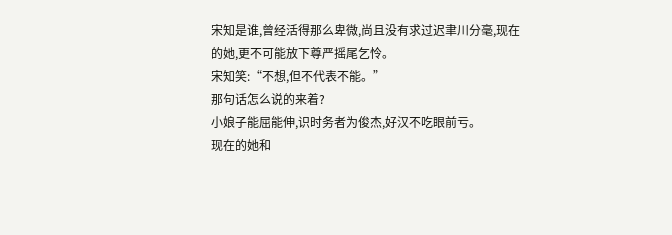宋知是谁,曾经活得那么卑微,尚且没有求过迟聿川分毫,现在的她,更不可能放下尊严摇尾乞怜。
宋知笑:“不想,但不代表不能。”
那句话怎么说的来着?
小娘子能屈能伸,识时务者为俊杰,好汉不吃眼前亏。
现在的她和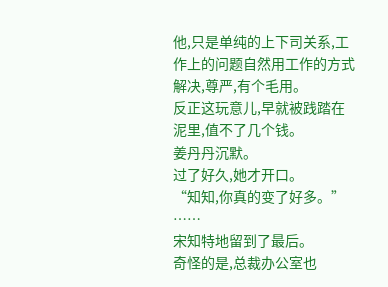他,只是单纯的上下司关系,工作上的问题自然用工作的方式解决,尊严,有个毛用。
反正这玩意儿,早就被践踏在泥里,值不了几个钱。
姜丹丹沉默。
过了好久,她才开口。
“知知,你真的变了好多。”
……
宋知特地留到了最后。
奇怪的是,总裁办公室也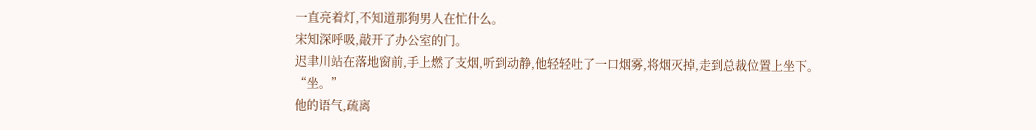一直亮着灯,不知道那狗男人在忙什么。
宋知深呼吸,敲开了办公室的门。
迟聿川站在落地窗前,手上燃了支烟,听到动静,他轻轻吐了一口烟雾,将烟灭掉,走到总裁位置上坐下。
“坐。”
他的语气,疏离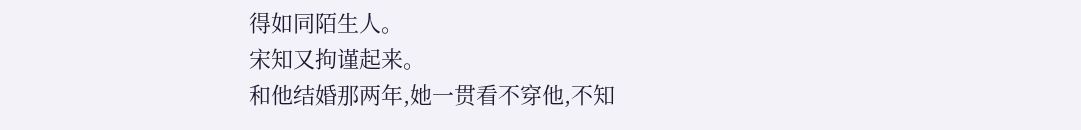得如同陌生人。
宋知又拘谨起来。
和他结婚那两年,她一贯看不穿他,不知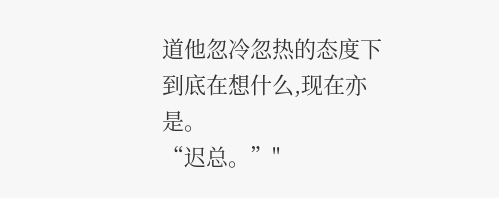道他忽冷忽热的态度下到底在想什么,现在亦是。
“迟总。”"